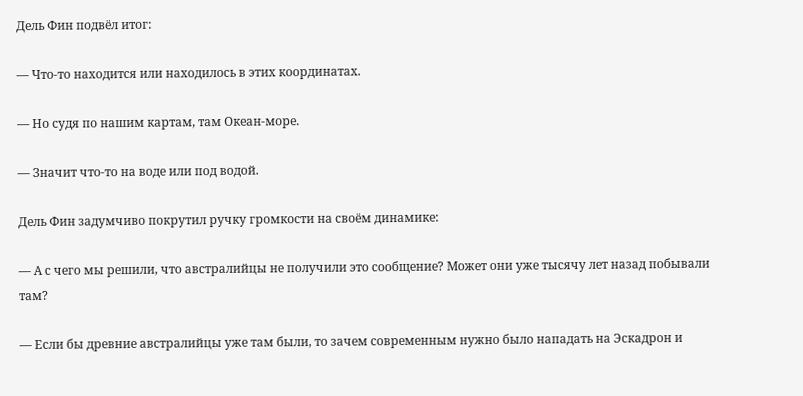Дель Фин подвёл итог:

— Что-то находится или находилось в этих координатах.

— Но судя по нашим картам, там Океан-море.

— Значит что-то на воде или под водой.

Дель Фин задумчиво покрутил ручку громкости на своём динамике:

— А с чего мы решили, что австралийцы не получили это сообщение? Может они уже тысячу лет назад побывали там?

— Если бы древние австралийцы уже там были, то зачем современным нужно было нападать на Эскадрон и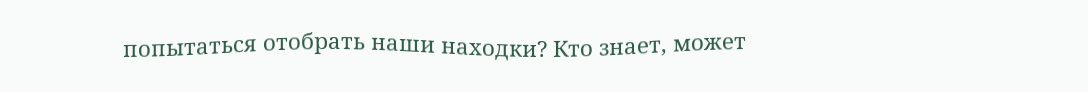попытаться отобрать наши находки? Кто знает, может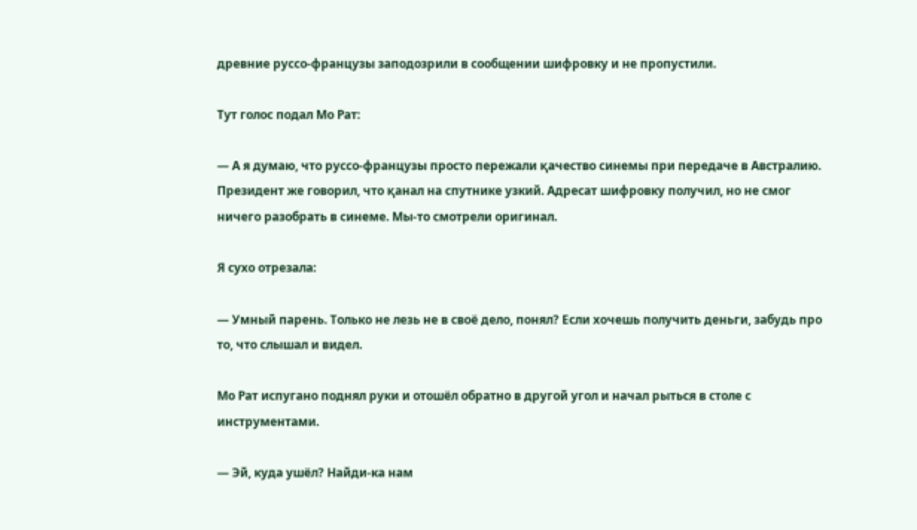древние руссо-французы заподозрили в сообщении шифровку и не пропустили.

Тут голос подал Мо Рат:

— А я думаю, что руссо-французы просто пережали қачество синемы при передаче в Австралию. Президент же говорил, что қанал на спутнике узкий. Адресат шифровку получил, но не смог ничего разобрать в синеме. Мы-то смотрели оригинал.

Я сухо отрезала:

— Умный парень. Только не лезь не в своё дело, понял? Если хочешь получить деньги, забудь про то, что слышал и видел.

Мо Рат испугано поднял руки и отошёл обратно в другой угол и начал рыться в столе с инструментами.

— Эй, куда ушёл? Найди-ка нам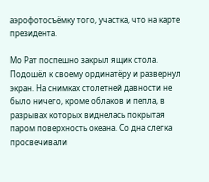аэрофотосъёмку того, участка, что на карте президента.

Мо Рат поспешно закрыл ящик стола. Подошёл к своему ординатёру и развернул экран. На снимках столетней давности не было ничего, кроме облаков и пепла, в разрывах которых виднелась покрытая паром поверхность океана. Со дна слегка просвечивали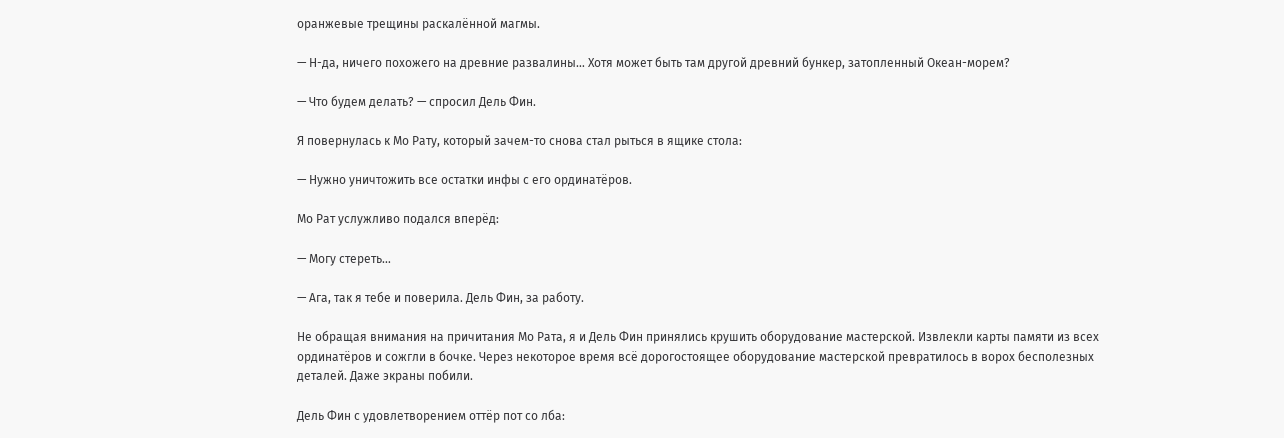оранжевые трещины раскалённой магмы.

— Н-да, ничего похожего на древние развалины… Хотя может быть там другой древний бункер, затопленный Океан-морем?

— Что будем делать? — спросил Дель Фин.

Я повернулась к Мо Рату, который зачем-то снова стал рыться в ящике стола:

— Нужно уничтожить все остатки инфы с его ординатёров.

Мо Рат услужливо подался вперёд:

— Могу стереть…

— Ага, так я тебе и поверила. Дель Фин, за работу.

Не обращая внимания на причитания Мо Рата, я и Дель Фин принялись крушить оборудование мастерской. Извлекли карты памяти из всех ординатёров и сожгли в бочке. Через некоторое время всё дорогостоящее оборудование мастерской превратилось в ворох бесполезных деталей. Даже экраны побили.

Дель Фин с удовлетворением оттёр пот со лба: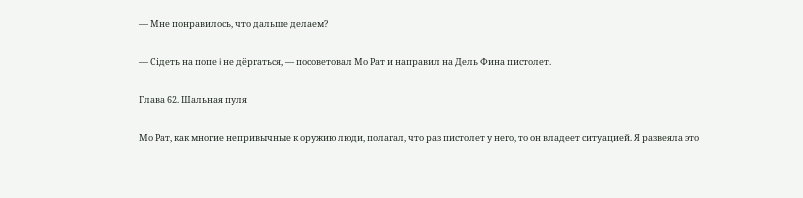— Мне понравилось, что дальше делаем?

— Сiдеть на попе i не дёргаться, — посоветовал Мо Рат и направил на Дель Фина пистолет.

Глава 62. Шальная пуля

Мо Рат, как многие непривычные к оружию люди, полагал, что раз пистолет у него, то он владеет ситуацией. Я развеяла это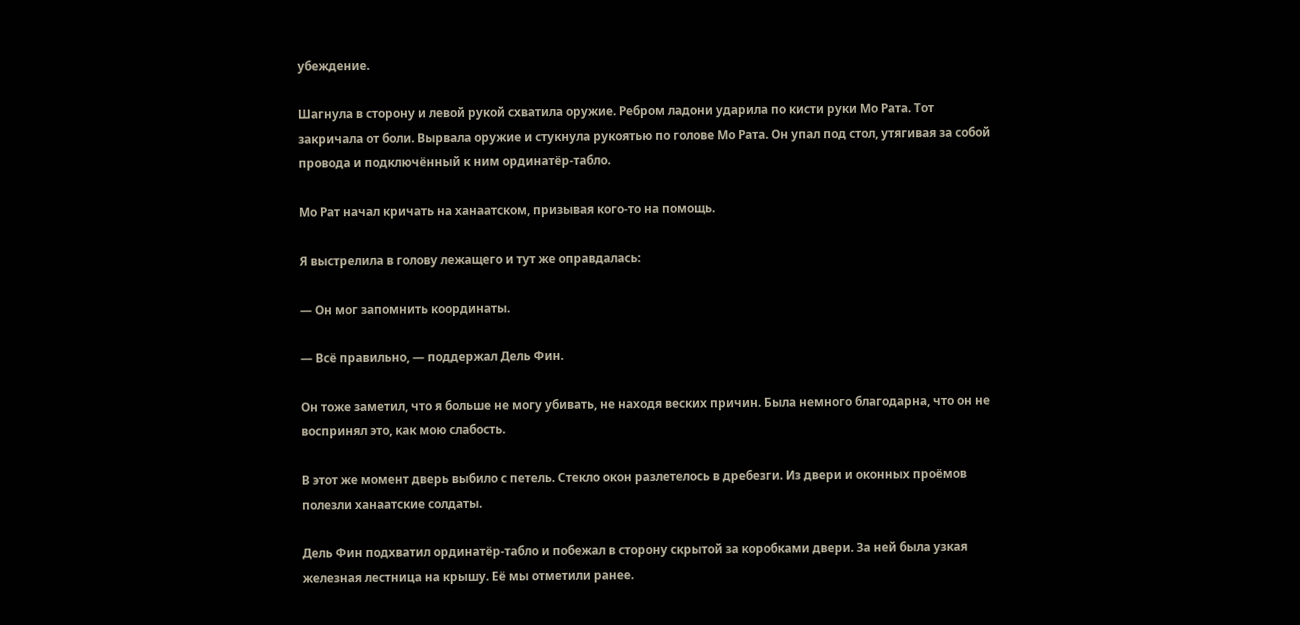убеждение.

Шагнула в сторону и левой рукой схватила оружие. Ребром ладони ударила по кисти руки Мо Рата. Тот закричала от боли. Вырвала оружие и стукнула рукоятью по голове Мо Рата. Он упал под стол, утягивая за собой провода и подключённый к ним ординатёр-табло.

Мо Рат начал кричать на ханаатском, призывая кого-то на помощь.

Я выстрелила в голову лежащего и тут же оправдалась:

— Он мог запомнить координаты.

— Всё правильно, — поддержал Дель Фин.

Он тоже заметил, что я больше не могу убивать, не находя веских причин. Была немного благодарна, что он не воспринял это, как мою слабость.

В этот же момент дверь выбило с петель. Стекло окон разлетелось в дребезги. Из двери и оконных проёмов полезли ханаатские солдаты.

Дель Фин подхватил ординатёр-табло и побежал в сторону скрытой за коробками двери. За ней была узкая железная лестница на крышу. Её мы отметили ранее.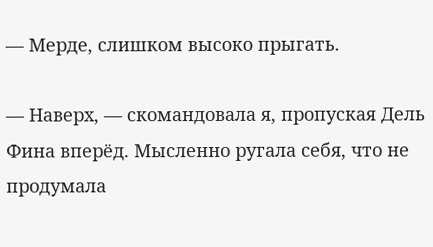— Мерде, слишком высоко прыгать.

— Наверх, — скомандовала я, пропуская Дель Фина вперёд. Мысленно ругала себя, что не продумала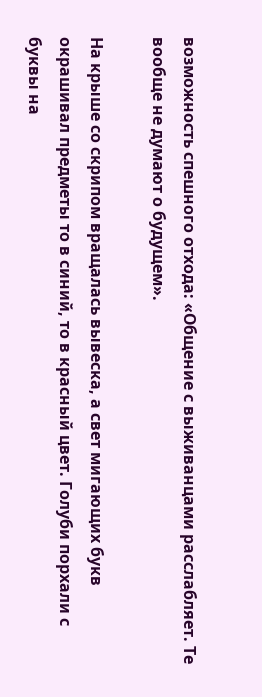возможность спешного отхода: «Общение с выживанцами расслабляет. Те вообще не думают о будущем».

На крыше со скрипом вращалась вывеска, а свет мигающих букв окрашивал предметы то в синий, то в красный цвет. Голуби порхали с буквы на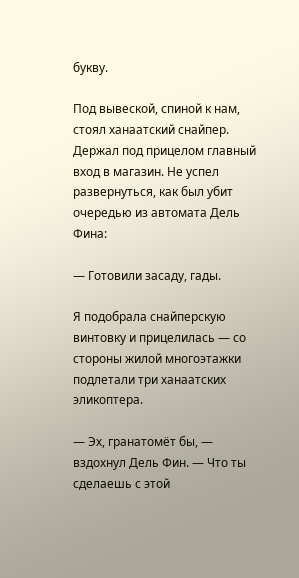букву.

Под вывеской, спиной к нам, стоял ханаатский снайпер. Держал под прицелом главный вход в магазин. Не успел развернуться, как был убит очередью из автомата Дель Фина:

— Готовили засаду, гады.

Я подобрала снайперскую винтовку и прицелилась — со стороны жилой многоэтажки подлетали три ханаатских эликоптера.

— Эх, гранатомёт бы, — вздохнул Дель Фин. — Что ты сделаешь с этой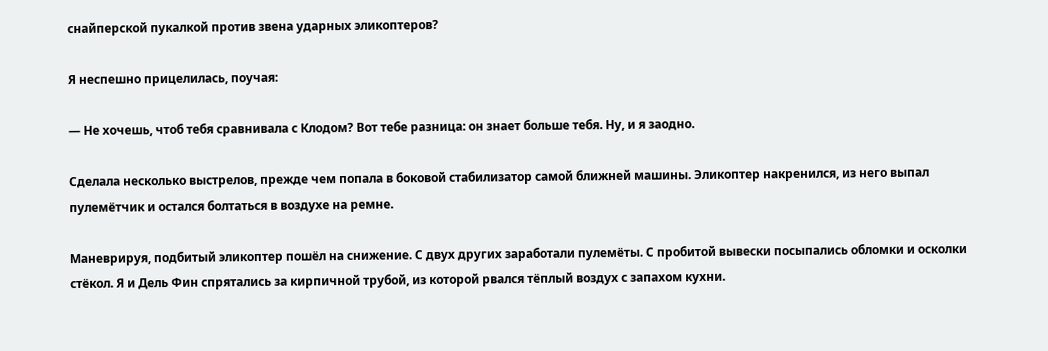снайперской пукалкой против звена ударных эликоптеров?

Я неспешно прицелилась, поучая:

— Не хочешь, чтоб тебя сравнивала с Клодом? Вот тебе разница: он знает больше тебя. Ну, и я заодно.

Сделала несколько выстрелов, прежде чем попала в боковой стабилизатор самой ближней машины. Эликоптер накренился, из него выпал пулемётчик и остался болтаться в воздухе на ремне.

Маневрируя, подбитый эликоптер пошёл на снижение. С двух других заработали пулемёты. С пробитой вывески посыпались обломки и осколки стёкол. Я и Дель Фин спрятались за кирпичной трубой, из которой рвался тёплый воздух с запахом кухни.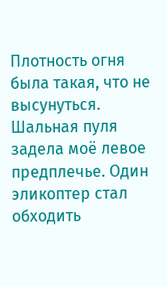Плотность огня была такая, что не высунуться. Шальная пуля задела моё левое предплечье. Один эликоптер стал обходить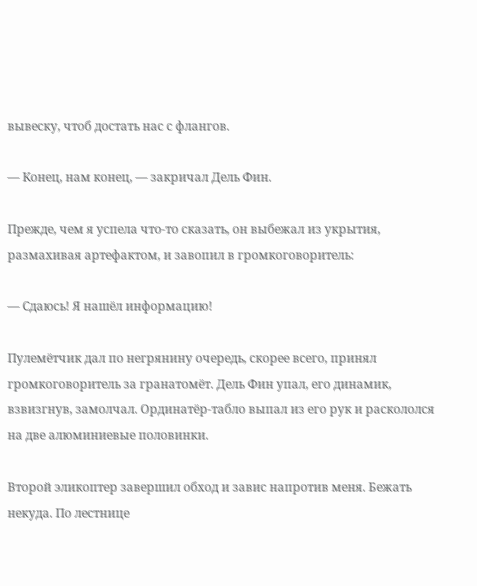вывеску, чтоб достать нас с флангов.

— Конец, нам конец, — закричал Дель Фин.

Прежде, чем я успела что-то сказать, он выбежал из укрытия, размахивая артефактом, и завопил в громкоговоритель:

— Сдаюсь! Я нашёл информацию!

Пулемётчик дал по негрянину очередь, скорее всего, принял громкоговоритель за гранатомёт. Дель Фин упал, его динамик, взвизгнув, замолчал. Ординатёр-табло выпал из его рук и раскололся на две алюминиевые половинки.

Второй эликоптер завершил обход и завис напротив меня. Бежать некуда. По лестнице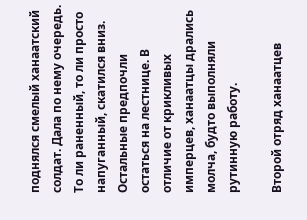поднялся смелый ханаатский солдат. Дала по нему очередь. То ли раненный, то ли просто напуганный, скатился вниз. Остальные предпочли остаться на лестнице. В отличие от крикливых имперцев, ханаатцы дрались молча, будто выполняли рутинную работу.

Второй отряд ханаатцев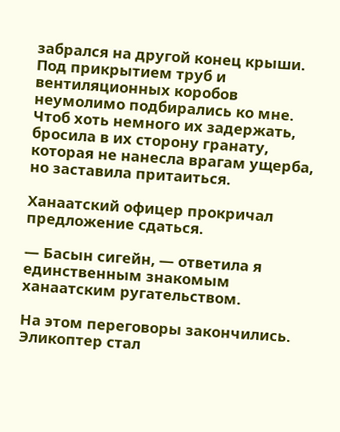забрался на другой конец крыши. Под прикрытием труб и вентиляционных коробов неумолимо подбирались ко мне. Чтоб хоть немного их задержать, бросила в их сторону гранату, которая не нанесла врагам ущерба, но заставила притаиться.

Ханаатский офицер прокричал предложение сдаться.

— Басын сигейн, — ответила я единственным знакомым ханаатским ругательством.

На этом переговоры закончились. Эликоптер стал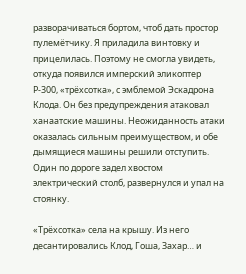разворачиваться бортом, чтоб дать простор пулемётчику. Я приладила винтовку и прицелилась. Поэтому не смогла увидеть, откуда появился имперский эликоптер Р-300, «трёхсотка», с эмблемой Эскадрона Клода. Он без предупреждения атаковал ханаатские машины. Неожиданность атаки оказалась сильным преимуществом, и обе дымящиеся машины решили отступить. Один по дороге задел хвостом электрический столб, развернулся и упал на стоянку.

«Трёхсотка» села на крышу. Из него десантировались Клод, Гоша, Захар… и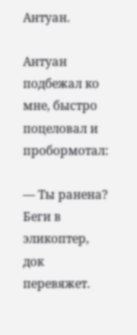Антуан.

Антуан подбежал ко мне, быстро поцеловал и пробормотал:

— Ты ранена? Беги в эликоптер, док перевяжет.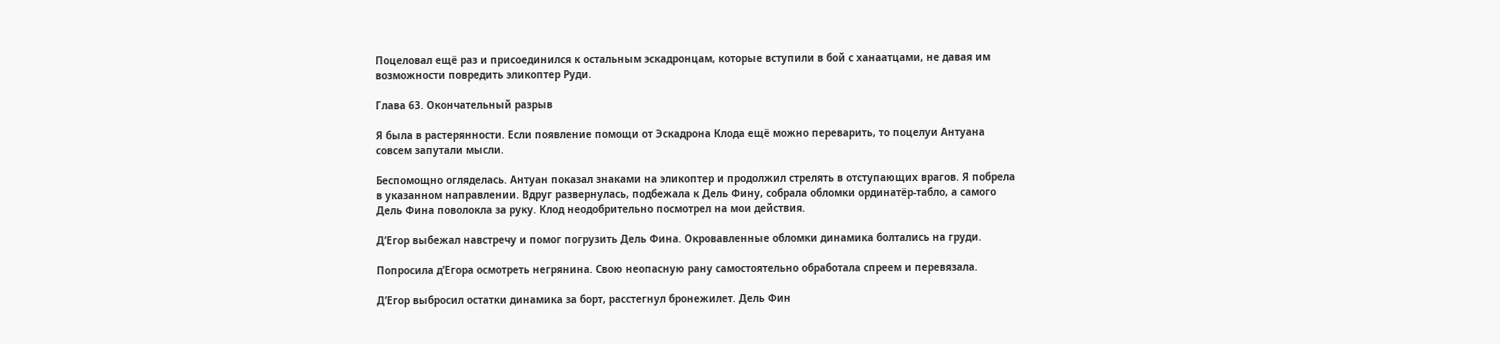Поцеловал ещё раз и присоединился к остальным эскадронцам, которые вступили в бой с ханаатцами, не давая им возможности повредить эликоптер Руди.

Глава 63. Окончательный разрыв

Я была в растерянности. Если появление помощи от Эскадрона Клода ещё можно переварить, то поцелуи Антуана совсем запутали мысли.

Беспомощно огляделась. Антуан показал знаками на эликоптер и продолжил стрелять в отступающих врагов. Я побрела в указанном направлении. Вдруг развернулась, подбежала к Дель Фину, собрала обломки ординатёр-табло, а самого Дель Фина поволокла за руку. Клод неодобрительно посмотрел на мои действия.

Д’Егор выбежал навстречу и помог погрузить Дель Фина. Окровавленные обломки динамика болтались на груди.

Попросила д’Егора осмотреть негрянина. Свою неопасную рану самостоятельно обработала спреем и перевязала.

Д’Егор выбросил остатки динамика за борт, расстегнул бронежилет. Дель Фин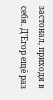застонал, приходя в себя. Д’Егор ещё раз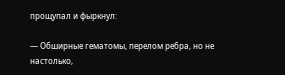прощупал и фыркнул:

— Обширные гематомы, перелом ребра, но не настолько,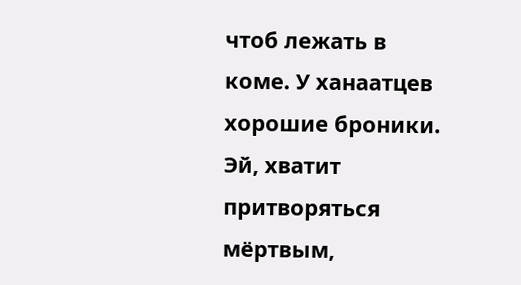чтоб лежать в коме. У ханаатцев хорошие броники. Эй, хватит притворяться мёртвым,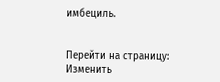имбециль.


Перейти на страницу:
Изменить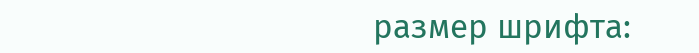размер шрифта: